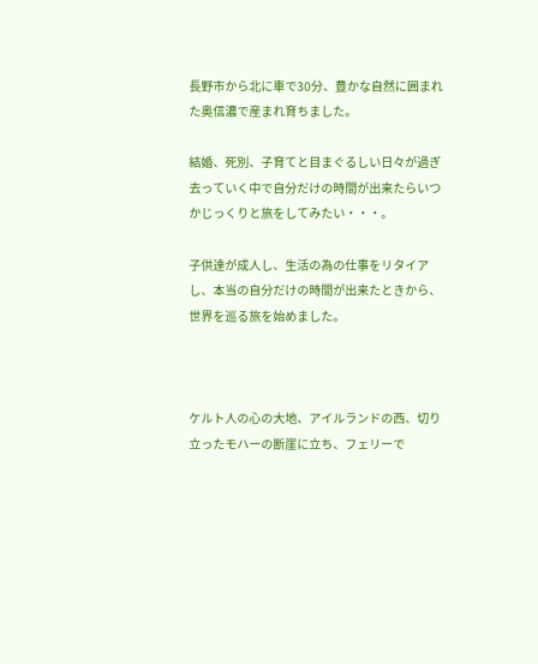長野市から北に車で30分、豊かな自然に囲まれた奥信濃で産まれ育ちました。

結婚、死別、子育てと目まぐるしい日々が過ぎ去っていく中で自分だけの時間が出来たらいつかじっくりと旅をしてみたい・・・。

子供達が成人し、生活の為の仕事をリタイアし、本当の自分だけの時間が出来たときから、世界を巡る旅を始めました。



ケルト人の心の大地、アイルランドの西、切り立ったモハーの断崖に立ち、フェリーで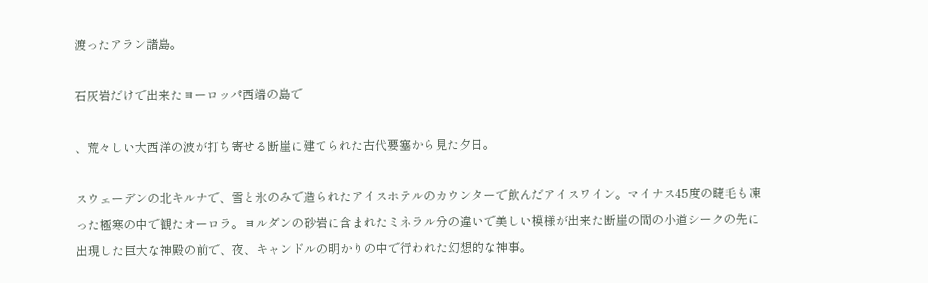渡ったアラン諸島。

石灰岩だけで出来たヨーロッパ西端の島で

、荒々しい大西洋の波が打ち寄せる断崖に建てられた古代要塞から見た夕日。

スウェーデンの北キルナで、雪と氷のみで造られたアイスホテルのカウンターで飲んだアイスワイン。マイナス45度の睫毛も凍った極寒の中で観たオーロラ。ヨルダンの砂岩に含まれたミネラル分の違いで美しい模様が出来た断崖の間の小道シークの先に出現した巨大な神殿の前で、夜、キャンドルの明かりの中で行われた幻想的な神事。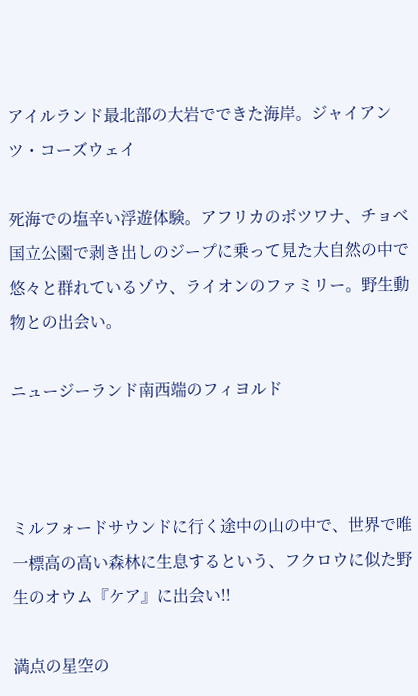アイルランド最北部の大岩でできた海岸。ジャイアンツ・コーズウェイ

死海での塩辛い浮遊体験。アフリカのボツワナ、チョべ国立公園で剥き出しのジープに乗って見た大自然の中で悠々と群れているゾウ、ライオンのファミリー。野生動物との出会い。

ニュージーランド南西端のフィヨルド



ミルフォードサウンドに行く途中の山の中で、世界で唯一標高の高い森林に生息するという、フクロウに似た野生のオウム『ケア』に出会い!!

満点の星空の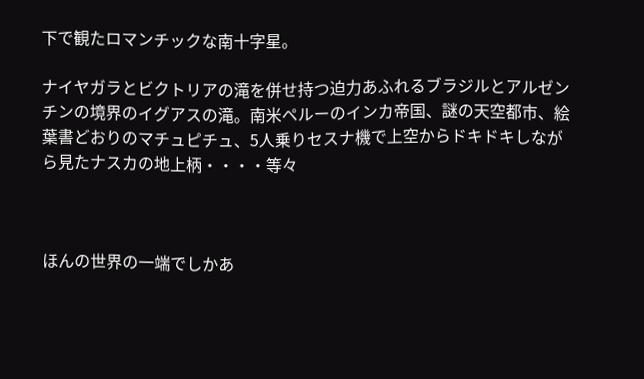下で観たロマンチックな南十字星。

ナイヤガラとビクトリアの滝を併せ持つ迫力あふれるブラジルとアルゼンチンの境界のイグアスの滝。南米ペルーのインカ帝国、謎の天空都市、絵葉書どおりのマチュピチュ、5人乗りセスナ機で上空からドキドキしながら見たナスカの地上柄・・・・等々



ほんの世界の一端でしかあ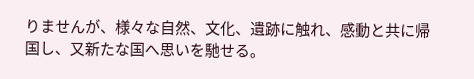りませんが、様々な自然、文化、遺跡に触れ、感動と共に帰国し、又新たな国へ思いを馳せる。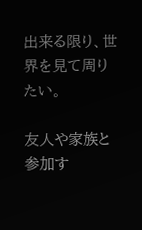出来る限り、世界を見て周りたい。

友人や家族と参加す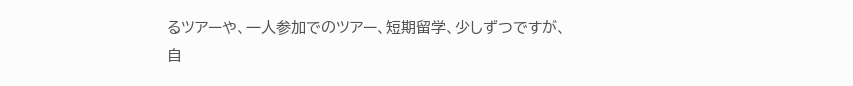るツアーや、一人参加でのツアー、短期留学、少しずつですが、自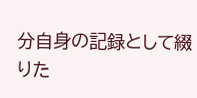分自身の記録として綴りた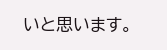いと思います。